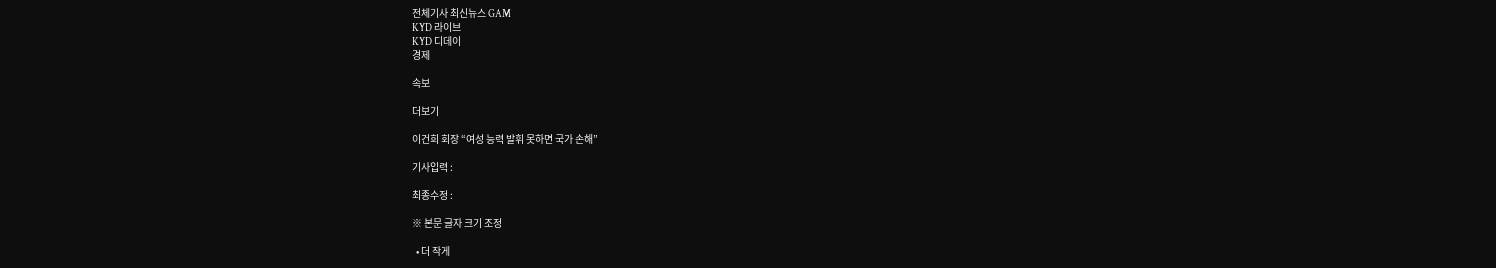전체기사 최신뉴스 GAM
KYD 라이브
KYD 디데이
경제

속보

더보기

이건희 회장 “여성 능력 발휘 못하면 국가 손해”

기사입력 :

최종수정 :

※ 본문 글자 크기 조정

  • 더 작게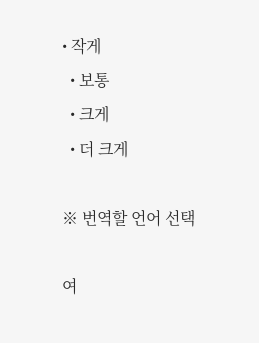• 작게
  • 보통
  • 크게
  • 더 크게

※ 번역할 언어 선택

여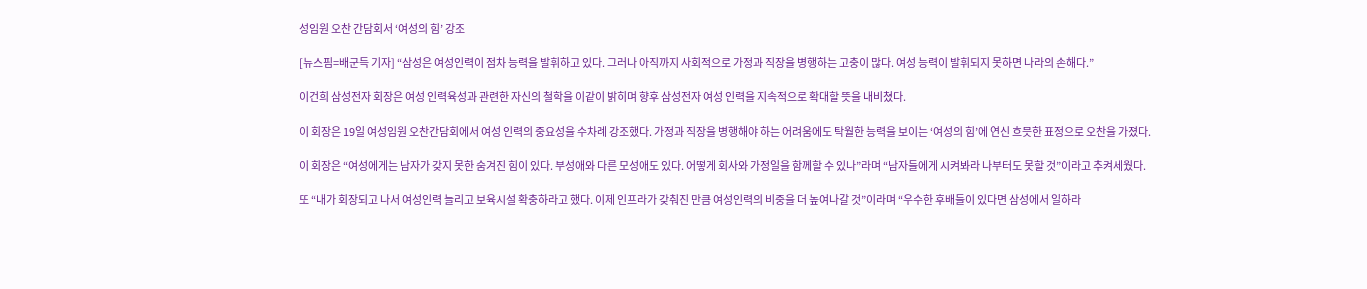성임원 오찬 간담회서 ‘여성의 힘’ 강조

[뉴스핌=배군득 기자] “삼성은 여성인력이 점차 능력을 발휘하고 있다. 그러나 아직까지 사회적으로 가정과 직장을 병행하는 고충이 많다. 여성 능력이 발휘되지 못하면 나라의 손해다.”

이건희 삼성전자 회장은 여성 인력육성과 관련한 자신의 철학을 이같이 밝히며 향후 삼성전자 여성 인력을 지속적으로 확대할 뜻을 내비쳤다.

이 회장은 19일 여성임원 오찬간담회에서 여성 인력의 중요성을 수차례 강조했다. 가정과 직장을 병행해야 하는 어려움에도 탁월한 능력을 보이는 ‘여성의 힘’에 연신 흐믓한 표정으로 오찬을 가졌다.

이 회장은 “여성에게는 남자가 갖지 못한 숨겨진 힘이 있다. 부성애와 다른 모성애도 있다. 어떻게 회사와 가정일을 함께할 수 있나”라며 “남자들에게 시켜봐라 나부터도 못할 것”이라고 추켜세웠다.

또 “내가 회장되고 나서 여성인력 늘리고 보육시설 확충하라고 했다. 이제 인프라가 갖춰진 만큼 여성인력의 비중을 더 높여나갈 것”이라며 “우수한 후배들이 있다면 삼성에서 일하라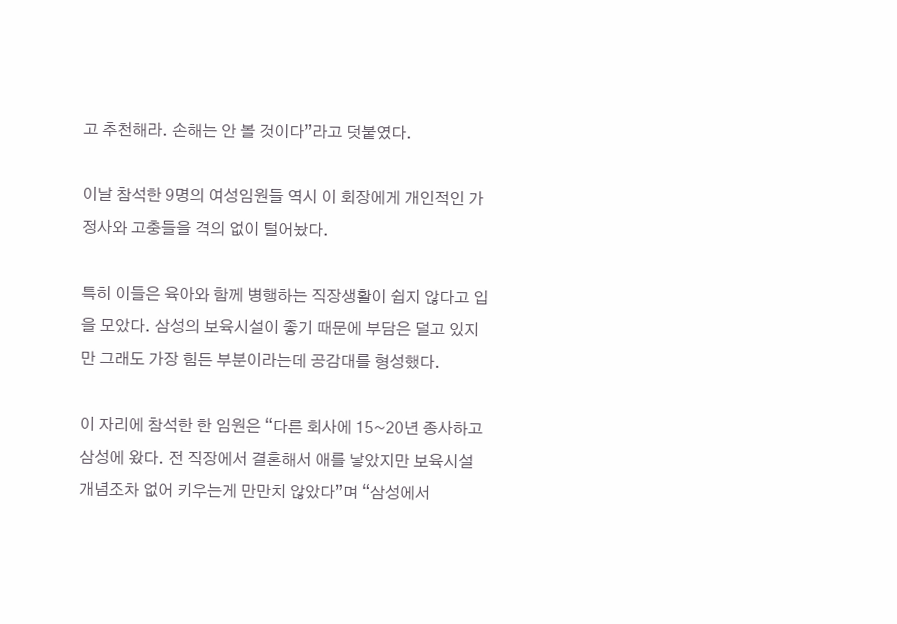고 추천해라. 손해는 안 볼 것이다”라고 덧붙였다.

이날 참석한 9명의 여성임원들 역시 이 회장에게 개인적인 가정사와 고충들을 격의 없이 털어놨다.

특히 이들은 육아와 함께 병행하는 직장생활이 쉽지 않다고 입을 모았다. 삼성의 보육시설이 좋기 때문에 부담은 덜고 있지만 그래도 가장 힘든 부분이라는데 공감대를 형성했다.

이 자리에 참석한 한 임원은 “다른 회사에 15~20년 종사하고 삼성에 왔다. 전 직장에서 결혼해서 애를 낳았지만 보육시설 개념조차 없어 키우는게 만만치 않았다”며 “삼성에서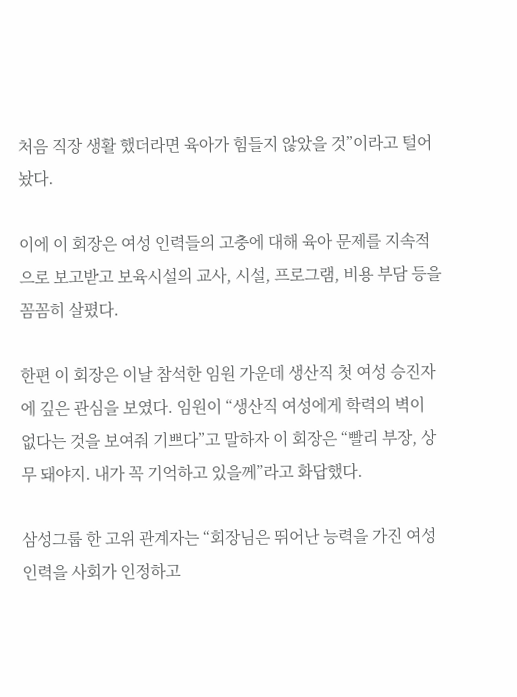처음 직장 생활 했더라면 육아가 힘들지 않았을 것”이라고 털어놨다.

이에 이 회장은 여성 인력들의 고충에 대해 육아 문제를 지속적으로 보고받고 보육시설의 교사, 시설, 프로그램, 비용 부담 등을 꼼꼼히 살폈다.

한편 이 회장은 이날 참석한 임원 가운데 생산직 첫 여성 승진자에 깊은 관심을 보였다. 임원이 “생산직 여성에게 학력의 벽이 없다는 것을 보여줘 기쁘다”고 말하자 이 회장은 “빨리 부장, 상무 돼야지. 내가 꼭 기억하고 있을께”라고 화답했다.

삼성그룹 한 고위 관계자는 “회장님은 뛰어난 능력을 가진 여성 인력을 사회가 인정하고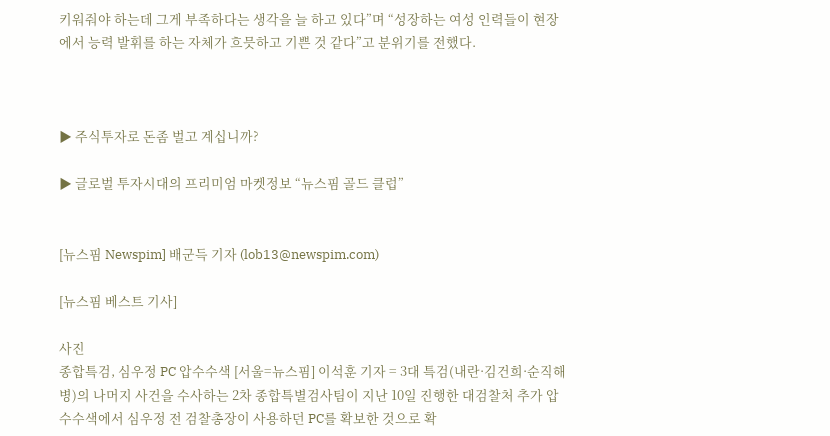키워줘야 하는데 그게 부족하다는 생각을 늘 하고 있다”며 “성장하는 여성 인력들이 현장에서 능력 발휘를 하는 자체가 흐믓하고 기쁜 것 같다”고 분위기를 전했다.



▶ 주식투자로 돈좀 벌고 계십니까?

▶ 글로벌 투자시대의 프리미엄 마켓정보 “뉴스핌 골드 클럽”


[뉴스핌 Newspim] 배군득 기자 (lob13@newspim.com)

[뉴스핌 베스트 기사]

사진
종합특검, 심우정 PC 압수수색 [서울=뉴스핌] 이석훈 기자 = 3대 특검(내란·김건희·순직해병)의 나머지 사건을 수사하는 2차 종합특별검사팀이 지난 10일 진행한 대검찰처 추가 압수수색에서 심우정 전 검찰총장이 사용하던 PC를 확보한 것으로 확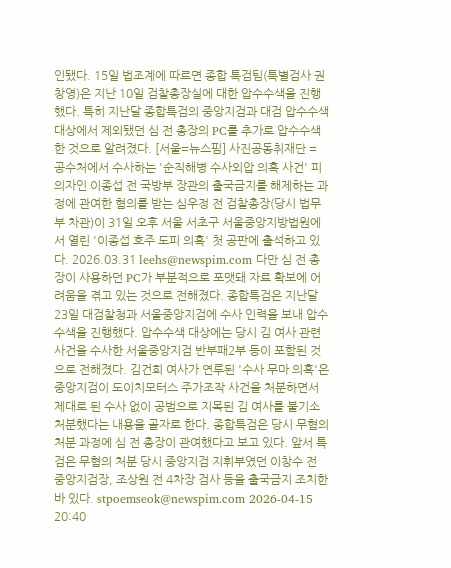인됐다. 15일 법조계에 따르면 종합 특검팀(특별검사 권창영)은 지난 10일 검찰총장실에 대한 압수수색을 진행했다. 특히 지난달 종합특검의 중앙지검과 대검 압수수색 대상에서 제외됐던 심 전 총장의 PC를 추가로 압수수색한 것으로 알려졌다. [서울=뉴스핌] 사진공동취재단 = 공수처에서 수사하는 '순직해병 수사외압 의혹 사건' 피의자인 이종섭 전 국방부 장관의 출국금지를 해제하는 과정에 관여한 혐의를 받는 심우정 전 검찰총장(당시 법무부 차관)이 31일 오후 서울 서초구 서울중앙지방법원에서 열린 '이종섭 호주 도피 의혹' 첫 공판에 출석하고 있다. 2026.03.31 leehs@newspim.com 다만 심 전 총장이 사용하던 PC가 부분적으로 포맷돼 자료 확보에 어려움을 겪고 있는 것으로 전해졌다. 종합특검은 지난달 23일 대검찰청과 서울중앙지검에 수사 인력을 보내 압수수색을 진행했다. 압수수색 대상에는 당시 김 여사 관련 사건을 수사한 서울중앙지검 반부패2부 등이 포함된 것으로 전해졌다. 김건희 여사가 연루된 '수사 무마 의혹'은 중앙지검이 도이치모터스 주가조작 사건을 처분하면서 제대로 된 수사 없이 공범으로 지목된 김 여사를 불기소 처분했다는 내용을 골자로 한다. 종합특검은 당시 무혐의 처분 과정에 심 전 총장이 관여했다고 보고 있다. 앞서 특검은 무혐의 처분 당시 중앙지검 지휘부였던 이창수 전 중앙지검장, 조상원 전 4차장 검사 등을 출국금지 조치한 바 있다. stpoemseok@newspim.com 2026-04-15 20:40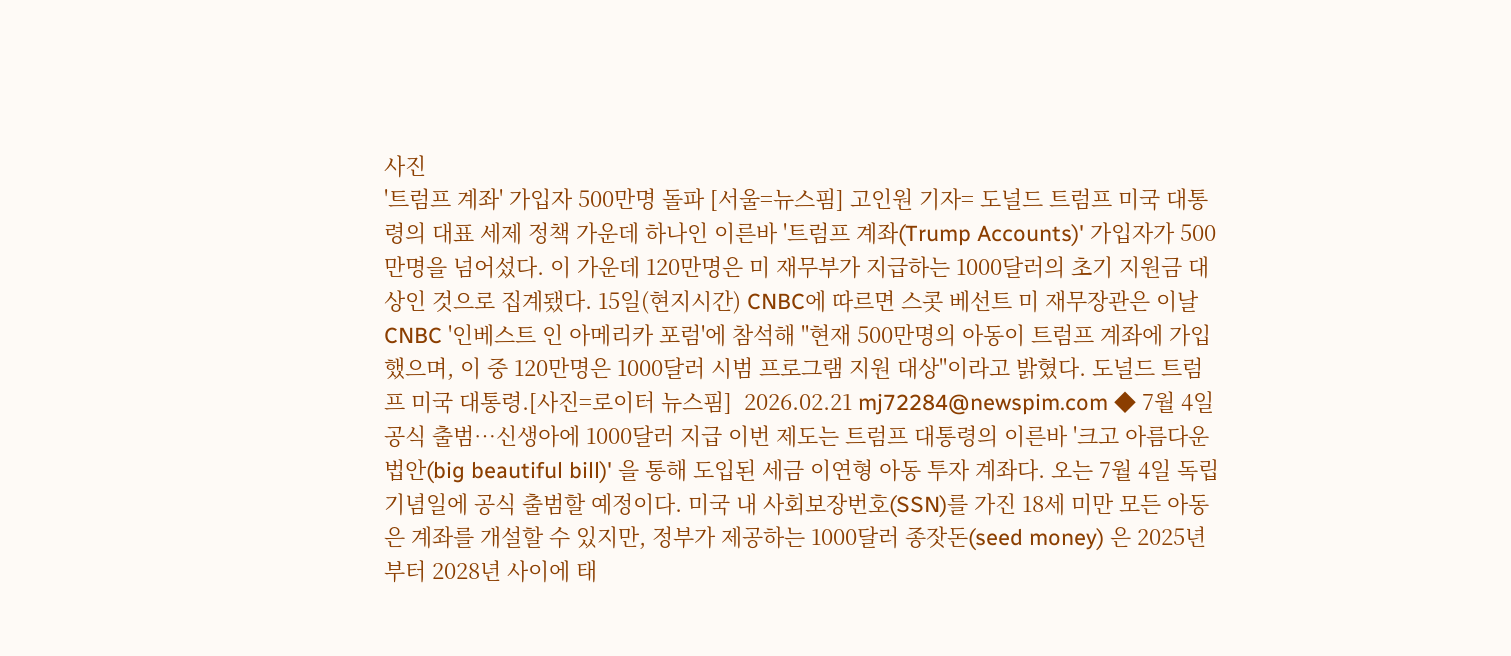사진
'트럼프 계좌' 가입자 500만명 돌파 [서울=뉴스핌] 고인원 기자= 도널드 트럼프 미국 대통령의 대표 세제 정책 가운데 하나인 이른바 '트럼프 계좌(Trump Accounts)' 가입자가 500만명을 넘어섰다. 이 가운데 120만명은 미 재무부가 지급하는 1000달러의 초기 지원금 대상인 것으로 집계됐다. 15일(현지시간) CNBC에 따르면 스콧 베선트 미 재무장관은 이날 CNBC '인베스트 인 아메리카 포럼'에 참석해 "현재 500만명의 아동이 트럼프 계좌에 가입했으며, 이 중 120만명은 1000달러 시범 프로그램 지원 대상"이라고 밝혔다. 도널드 트럼프 미국 대통령.[사진=로이터 뉴스핌]  2026.02.21 mj72284@newspim.com ◆ 7월 4일 공식 출범…신생아에 1000달러 지급 이번 제도는 트럼프 대통령의 이른바 '크고 아름다운 법안(big beautiful bill)' 을 통해 도입된 세금 이연형 아동 투자 계좌다. 오는 7월 4일 독립기념일에 공식 출범할 예정이다. 미국 내 사회보장번호(SSN)를 가진 18세 미만 모든 아동은 계좌를 개설할 수 있지만, 정부가 제공하는 1000달러 종잣돈(seed money) 은 2025년부터 2028년 사이에 태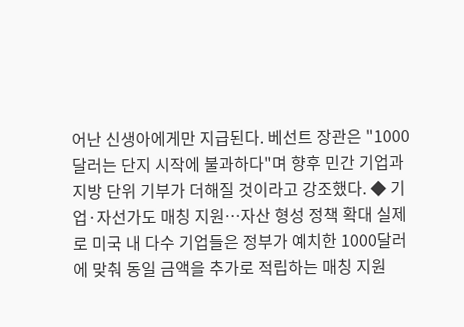어난 신생아에게만 지급된다. 베선트 장관은 "1000달러는 단지 시작에 불과하다"며 향후 민간 기업과 지방 단위 기부가 더해질 것이라고 강조했다. ◆ 기업·자선가도 매칭 지원…자산 형성 정책 확대 실제로 미국 내 다수 기업들은 정부가 예치한 1000달러에 맞춰 동일 금액을 추가로 적립하는 매칭 지원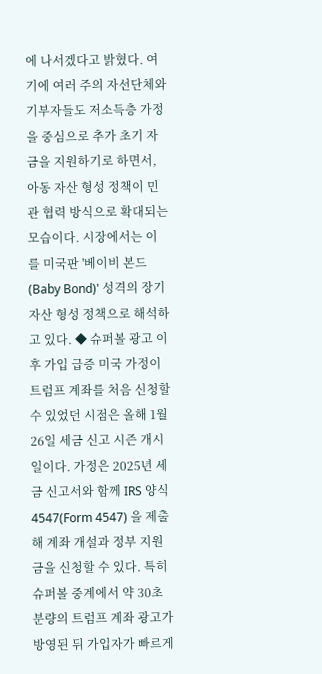에 나서겠다고 밝혔다. 여기에 여러 주의 자선단체와 기부자들도 저소득층 가정을 중심으로 추가 초기 자금을 지원하기로 하면서, 아동 자산 형성 정책이 민관 협력 방식으로 확대되는 모습이다. 시장에서는 이를 미국판 '베이비 본드(Baby Bond)' 성격의 장기 자산 형성 정책으로 해석하고 있다. ◆ 슈퍼볼 광고 이후 가입 급증 미국 가정이 트럼프 계좌를 처음 신청할 수 있었던 시점은 올해 1월 26일 세금 신고 시즌 개시일이다. 가정은 2025년 세금 신고서와 함께 IRS 양식 4547(Form 4547) 을 제출해 계좌 개설과 정부 지원금을 신청할 수 있다. 특히 슈퍼볼 중계에서 약 30초 분량의 트럼프 계좌 광고가 방영된 뒤 가입자가 빠르게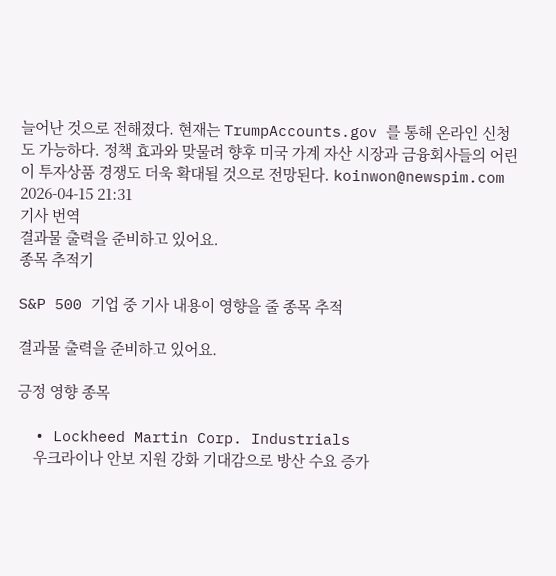늘어난 것으로 전해졌다. 현재는 TrumpAccounts.gov 를 통해 온라인 신청도 가능하다. 정책 효과와 맞물려 향후 미국 가계 자산 시장과 금융회사들의 어린이 투자상품 경쟁도 더욱 확대될 것으로 전망된다. koinwon@newspim.com 2026-04-15 21:31
기사 번역
결과물 출력을 준비하고 있어요.
종목 추적기

S&P 500 기업 중 기사 내용이 영향을 줄 종목 추적

결과물 출력을 준비하고 있어요.

긍정 영향 종목

  • Lockheed Martin Corp. Industrials
    우크라이나 안보 지원 강화 기대감으로 방산 수요 증가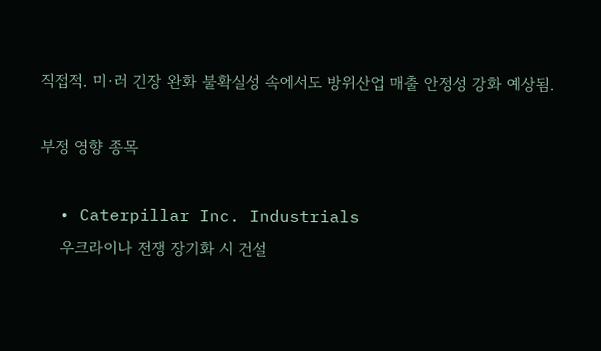직접적. 미·러 긴장 완화 불확실성 속에서도 방위산업 매출 안정성 강화 예상됨.

부정 영향 종목

  • Caterpillar Inc. Industrials
    우크라이나 전쟁 장기화 시 건설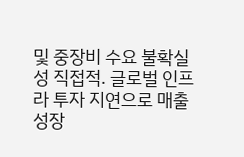및 중장비 수요 불확실성 직접적. 글로벌 인프라 투자 지연으로 매출 성장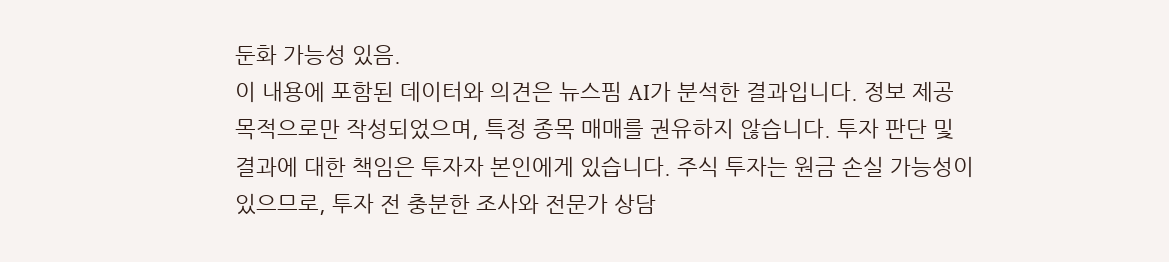둔화 가능성 있음.
이 내용에 포함된 데이터와 의견은 뉴스핌 AI가 분석한 결과입니다. 정보 제공 목적으로만 작성되었으며, 특정 종목 매매를 권유하지 않습니다. 투자 판단 및 결과에 대한 책임은 투자자 본인에게 있습니다. 주식 투자는 원금 손실 가능성이 있으므로, 투자 전 충분한 조사와 전문가 상담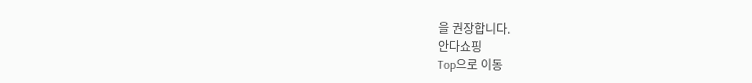을 권장합니다.
안다쇼핑
Top으로 이동